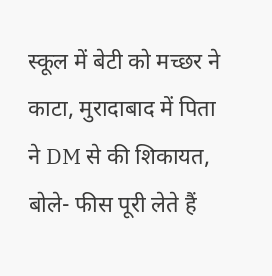स्कूल में बेटी को मच्छर ने काटा, मुरादाबाद में पिता ने DM से की शिकायत, बोले- फीस पूरी लेते हैं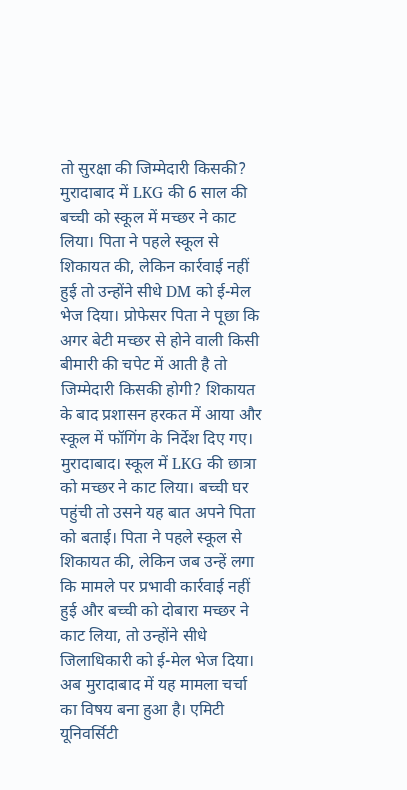तो सुरक्षा की जिम्मेदारी किसकी?
मुरादाबाद में LKG की 6 साल की बच्ची को स्कूल में मच्छर ने काट लिया। पिता ने पहले स्कूल से शिकायत की, लेकिन कार्रवाई नहीं हुई तो उन्होंने सीधे DM को ई-मेल भेज दिया। प्रोफेसर पिता ने पूछा कि अगर बेटी मच्छर से होने वाली किसी बीमारी की चपेट में आती है तो जिम्मेदारी किसकी होगी? शिकायत के बाद प्रशासन हरकत में आया और स्कूल में फॉगिंग के निर्देश दिए गए।
मुरादाबाद। स्कूल में LKG की छात्रा को मच्छर ने काट लिया। बच्ची घर पहुंची तो उसने यह बात अपने पिता को बताई। पिता ने पहले स्कूल से शिकायत की, लेकिन जब उन्हें लगा कि मामले पर प्रभावी कार्रवाई नहीं हुई और बच्ची को दोबारा मच्छर ने काट लिया, तो उन्होंने सीधे जिलाधिकारी को ई-मेल भेज दिया। अब मुरादाबाद में यह मामला चर्चा का विषय बना हुआ है। एमिटी यूनिवर्सिटी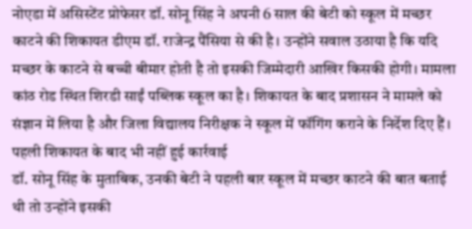नोएडा में असिस्टेंट प्रोफेसर डॉ. सोनू सिंह ने अपनी 6 साल की बेटी को स्कूल में मच्छर काटने की शिकायत डीएम डॉ. राजेन्द्र पैंसिया से की है। उन्होंने सवाल उठाया है कि यदि मच्छर के काटने से बच्ची बीमार होती है तो इसकी जिम्मेदारी आखिर किसकी होगी। मामला कांठ रोड स्थित शिरडी साईं पब्लिक स्कूल का है। शिकायत के बाद प्रशासन ने मामले को संज्ञान में लिया है और जिला विद्यालय निरीक्षक ने स्कूल में फॉगिंग कराने के निर्देश दिए हैं।
पहली शिकायत के बाद भी नहीं हुई कार्रवाई
डॉ. सोनू सिंह के मुताबिक, उनकी बेटी ने पहली बार स्कूल में मच्छर काटने की बात बताई थी तो उन्होंने इसकी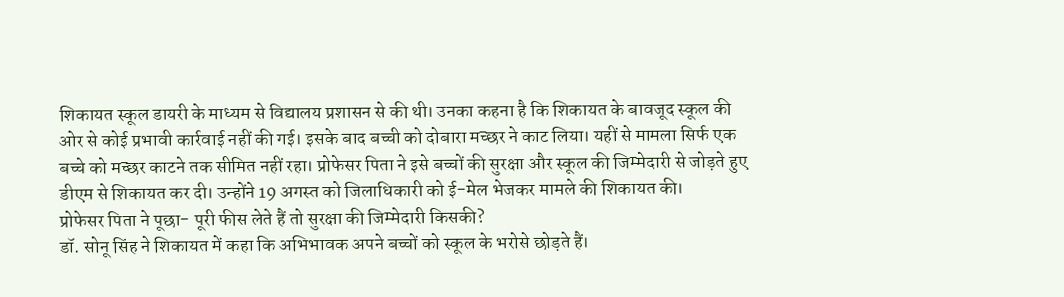शिकायत स्कूल डायरी के माध्यम से विद्यालय प्रशासन से की थी। उनका कहना है कि शिकायत के बावजूद स्कूल की ओर से कोई प्रभावी कार्रवाई नहीं की गई। इसके बाद बच्ची को दोबारा मच्छर ने काट लिया। यहीं से मामला सिर्फ एक बच्चे को मच्छर काटने तक सीमित नहीं रहा। प्रोफेसर पिता ने इसे बच्चों की सुरक्षा और स्कूल की जिम्मेदारी से जोड़ते हुए डीएम से शिकायत कर दी। उन्होंने 19 अगस्त को जिलाधिकारी को ई-मेल भेजकर मामले की शिकायत की।
प्रोफेसर पिता ने पूछा- पूरी फीस लेते हैं तो सुरक्षा की जिम्मेदारी किसकी?
डॉ. सोनू सिंह ने शिकायत में कहा कि अभिभावक अपने बच्चों को स्कूल के भरोसे छोड़ते हैं।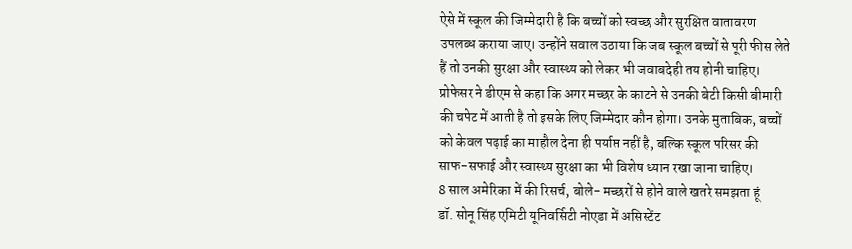ऐसे में स्कूल की जिम्मेदारी है कि बच्चों को स्वच्छ और सुरक्षित वातावरण उपलब्ध कराया जाए। उन्होंने सवाल उठाया कि जब स्कूल बच्चों से पूरी फीस लेते हैं तो उनकी सुरक्षा और स्वास्थ्य को लेकर भी जवाबदेही तय होनी चाहिए। प्रोफेसर ने डीएम से कहा कि अगर मच्छर के काटने से उनकी बेटी किसी बीमारी की चपेट में आती है तो इसके लिए जिम्मेदार कौन होगा। उनके मुताबिक, बच्चों को केवल पढ़ाई का माहौल देना ही पर्याप्त नहीं है, बल्कि स्कूल परिसर की साफ-सफाई और स्वास्थ्य सुरक्षा का भी विशेष ध्यान रखा जाना चाहिए।
8 साल अमेरिका में की रिसर्च, बोले- मच्छरों से होने वाले खतरे समझता हूं
डॉ. सोनू सिंह एमिटी यूनिवर्सिटी नोएडा में असिस्टेंट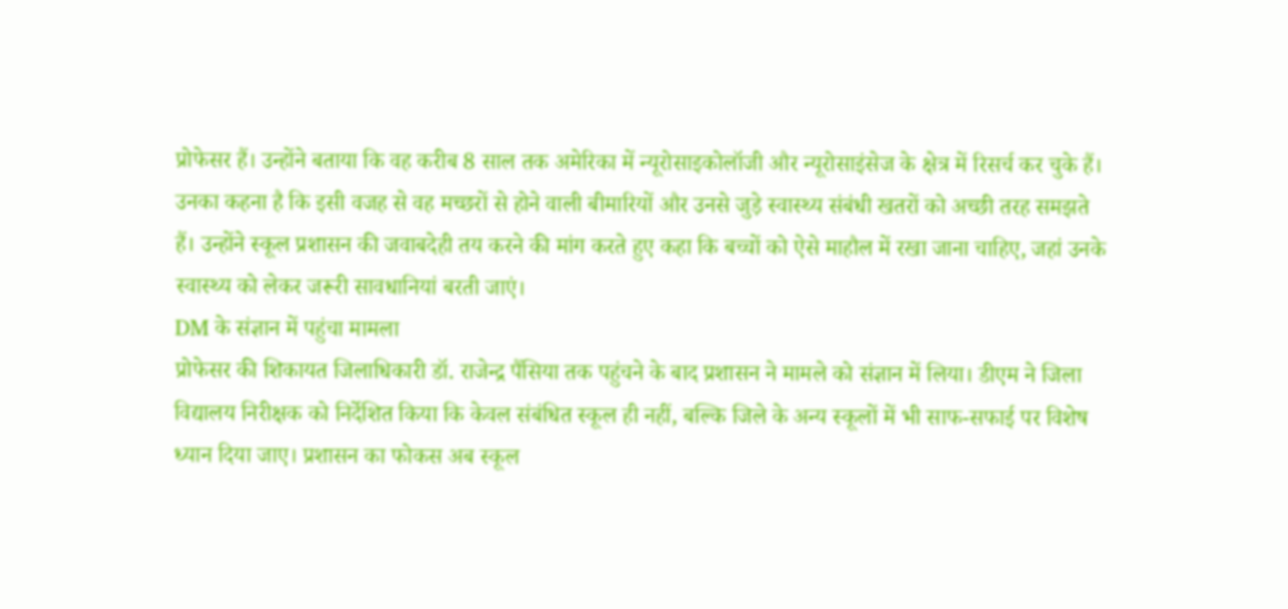प्रोफेसर हैं। उन्होंने बताया कि वह करीब 8 साल तक अमेरिका में न्यूरोसाइकोलॉजी और न्यूरोसाइंसेज के क्षेत्र में रिसर्च कर चुके हैं। उनका कहना है कि इसी वजह से वह मच्छरों से होने वाली बीमारियों और उनसे जुड़े स्वास्थ्य संबंधी खतरों को अच्छी तरह समझते हैं। उन्होंने स्कूल प्रशासन की जवाबदेही तय करने की मांग करते हुए कहा कि बच्चों को ऐसे माहौल में रखा जाना चाहिए, जहां उनके स्वास्थ्य को लेकर जरूरी सावधानियां बरती जाएं।
DM के संज्ञान में पहुंचा मामला
प्रोफेसर की शिकायत जिलाधिकारी डॉ. राजेन्द्र पैंसिया तक पहुंचने के बाद प्रशासन ने मामले को संज्ञान में लिया। डीएम ने जिला विद्यालय निरीक्षक को निर्देशित किया कि केवल संबंधित स्कूल ही नहीं, बल्कि जिले के अन्य स्कूलों में भी साफ-सफाई पर विशेष ध्यान दिया जाए। प्रशासन का फोकस अब स्कूल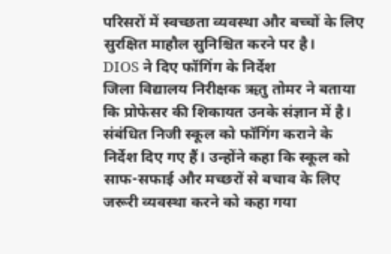परिसरों में स्वच्छता व्यवस्था और बच्चों के लिए सुरक्षित माहौल सुनिश्चित करने पर है।
DIOS ने दिए फॉगिंग के निर्देश
जिला विद्यालय निरीक्षक ऋतु तोमर ने बताया कि प्रोफेसर की शिकायत उनके संज्ञान में है। संबंधित निजी स्कूल को फॉगिंग कराने के निर्देश दिए गए हैं। उन्होंने कहा कि स्कूल को साफ-सफाई और मच्छरों से बचाव के लिए जरूरी व्यवस्था करने को कहा गया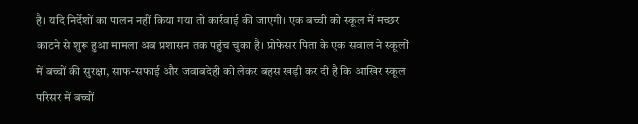है। यदि निर्देशों का पालन नहीं किया गया तो कार्रवाई की जाएगी। एक बच्ची को स्कूल में मच्छर काटने से शुरू हुआ मामला अब प्रशासन तक पहुंच चुका है। प्रोफेसर पिता के एक सवाल ने स्कूलों में बच्चों की सुरक्षा, साफ-सफाई और जवाबदेही को लेकर बहस खड़ी कर दी है कि आखिर स्कूल परिसर में बच्चों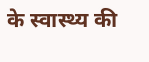के स्वास्थ्य की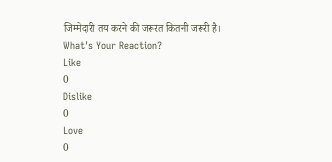जिम्मेदारी तय करने की जरूरत कितनी जरूरी है।
What's Your Reaction?
Like
0
Dislike
0
Love
0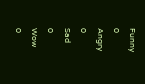Funny
0
Angry
0
Sad
0
Wow
0